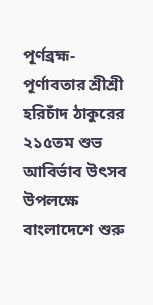পূর্ণব্রহ্ম-পূর্ণাবতার শ্রীশ্রী হরিচাঁদ ঠাকুরের ২১৫তম শুভ আবির্ভাব উৎসব উপলক্ষে বাংলাদেশে শুরু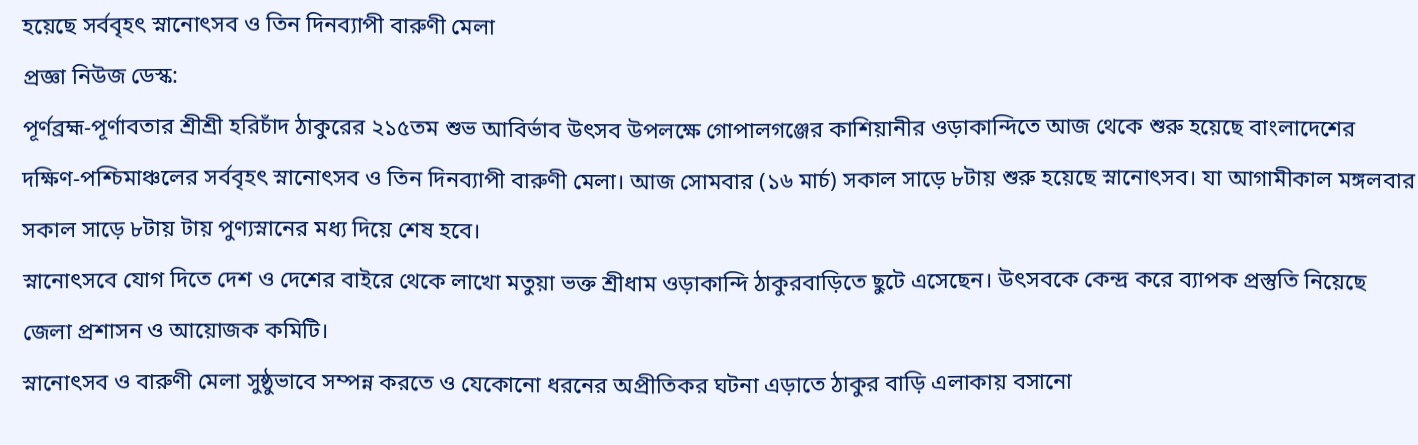হয়েছে সর্ববৃহৎ স্নানোৎসব ও তিন দিনব্যাপী বারুণী মেলা
প্রজ্ঞা নিউজ ডেস্ক:
পূর্ণব্রহ্ম-পূর্ণাবতার শ্রীশ্রী হরিচাঁদ ঠাকুরের ২১৫তম শুভ আবির্ভাব উৎসব উপলক্ষে গোপালগঞ্জের কাশিয়ানীর ওড়াকান্দিতে আজ থেকে শুরু হয়েছে বাংলাদেশের দক্ষিণ-পশ্চিমাঞ্চলের সর্ববৃহৎ স্নানোৎসব ও তিন দিনব্যাপী বারুণী মেলা। আজ সোমবার (১৬ মার্চ) সকাল সাড়ে ৮টায় শুরু হয়েছে স্নানোৎসব। যা আগামীকাল মঙ্গলবার সকাল সাড়ে ৮টায় টায় পুণ্যস্নানের মধ্য দিয়ে শেষ হবে।
স্নানোৎসবে যোগ দিতে দেশ ও দেশের বাইরে থেকে লাখো মতুয়া ভক্ত শ্রীধাম ওড়াকান্দি ঠাকুরবাড়িতে ছুটে এসেছেন। উৎসবকে কেন্দ্র করে ব্যাপক প্রস্তুতি নিয়েছে জেলা প্রশাসন ও আয়োজক কমিটি।
স্নানোৎসব ও বারুণী মেলা সুষ্ঠুভাবে সম্পন্ন করতে ও যেকোনো ধরনের অপ্রীতিকর ঘটনা এড়াতে ঠাকুর বাড়ি এলাকায় বসানো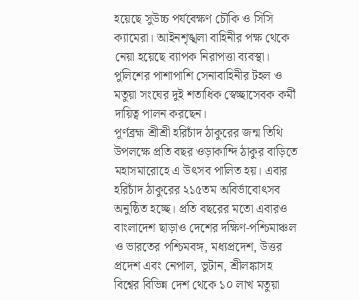হয়েছে সুউচ্চ পর্যবেক্ষণ চৌকি ও সিসি ক্যামেরা। আইনশৃঙ্খলা বাহিনীর পক্ষ থেকে নেয়া হয়েছে ব্যাপক নিরাপত্তা ব্যবস্থা। পুলিশের পাশাপাশি সেনাবাহিনীর টহল ও মতুয়া সংঘের দুই শতাধিক স্বেচ্ছাসেবক কর্মী দায়িত্ব পালন করছেন।
পূর্ণব্রহ্ম শ্রীশ্রী হরিচাঁদ ঠাকুরের জন্ম তিথি উপলক্ষে প্রতি বছর ওড়াকান্দি ঠাকুর বাড়িতে মহাসমারোহে এ উৎসব পালিত হয়। এবার হরিচাঁদ ঠাকুরের ২১৫তম অবির্ভাবোৎসব অনুষ্ঠিত হচ্ছে। প্রতি বছরের মতো এবারও বাংলাদেশ ছাড়াও দেশের দক্ষিণ-পশ্চিমাঞ্চল ও ভারতের পশ্চিমবঙ্গ, মধ্যপ্রদেশ, উত্তর প্রদেশ এবং নেপাল, ভুটান, শ্রীলঙ্কাসহ বিশ্বের বিভিন্ন দেশ থেকে ১০ লাখ মতুয়া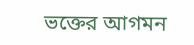ভক্তের আগমন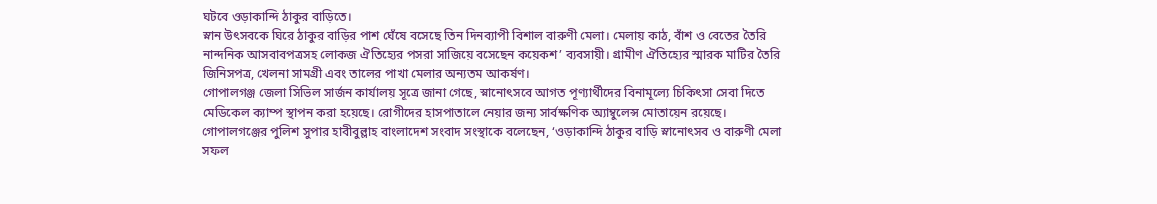ঘটবে ওড়াকান্দি ঠাকুর বাড়িতে।
স্নান উৎসবকে ঘিরে ঠাকুর বাড়ির পাশ ঘেঁষে বসেছে তিন দিনব্যাপী বিশাল বারুণী মেলা। মেলায় কাঠ, বাঁশ ও বেতের তৈরি নান্দনিক আসবাবপত্রসহ লোকজ ঐতিহ্যের পসরা সাজিয়ে বসেছেন কয়েকশ’ ব্যবসায়ী। গ্রামীণ ঐতিহ্যের স্মারক মাটির তৈরি জিনিসপত্র, খেলনা সামগ্রী এবং তালের পাখা মেলার অন্যতম আকর্ষণ।
গোপালগঞ্জ জেলা সিভিল সার্জন কার্যালয় সূত্রে জানা গেছে, স্নানোৎসবে আগত পূণ্যার্থীদের বিনামূল্যে চিকিৎসা সেবা দিতে মেডিকেল ক্যাম্প স্থাপন করা হয়েছে। রোগীদের হাসপাতালে নেয়ার জন্য সার্বক্ষণিক অ্যাম্বুলেন্স মোতায়েন রয়েছে।
গোপালগঞ্জের পুলিশ সুপার হাবীবুল্লাহ বাংলাদেশ সংবাদ সংস্থাকে বলেছেন, ‘ওড়াকান্দি ঠাকুর বাড়ি স্নানোৎসব ও বারুণী মেলা সফল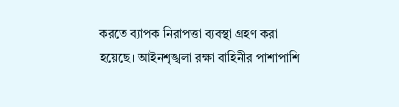করতে ব্যাপক নিরাপত্তা ব্যবস্থা গ্রহণ করা হয়েছে। আইনশৃঙ্খলা রক্ষা বাহিনীর পাশাপাশি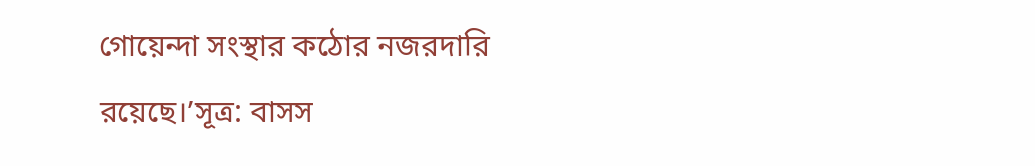গোয়েন্দা সংস্থার কঠোর নজরদারি রয়েছে।’সূত্র: বাসস